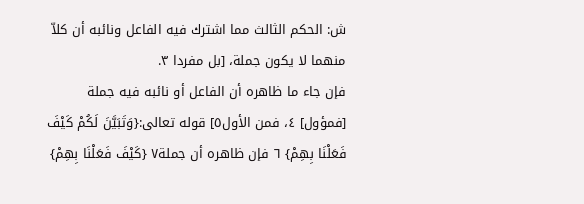ش: الحكم الثالث مما اشترك فيه الفاعل ونائبه أن كلاّ منهما لا يكون جملة، [بل مفردا ٣.
فإن جاء ما ظاهره أن الفاعل أو نائبه فيه جملة [فمؤول] ٤، فمن الأول٥] قوله تعالى:{وَتَبَيَّنَ لَكُمْ كَيْفَ فَعَلْنَا بِهِمْ} ٦ فإن ظاهره أن جملة٧ {كَيْفَ فَعَلْنَا بِهِمْ}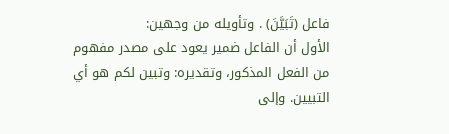فاعل (تَبَيَّنَ) . وتأويله من وجهين:
الأول أن الفاعل ضمير يعود على مصدر مفهوم من الفعل المذكور، وتقديره: وتبين لكم هو أي التبيين. وإلى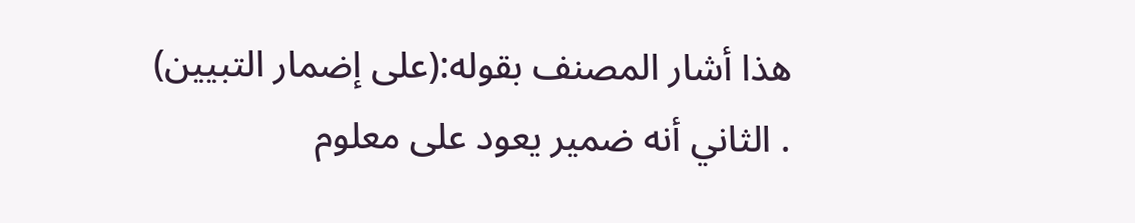هذا أشار المصنف بقوله:(على إضمار التبيين) . الثاني أنه ضمير يعود على معلوم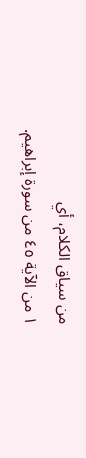من سياق الكلام، أي
١ من الآية ٤٥ من سورة إبراهيم.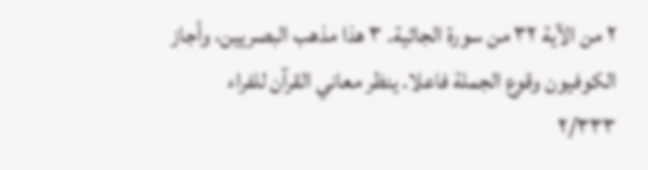٢ من الآية ٣٢ من سورة الجاثية. ٣ هذا مذهب البصريين، وأجاز الكوفيون وقوع الجملة فاعلا. ينظر معاني القرآن للفراء ٢/٣٣٣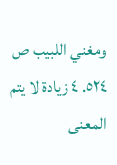ومغني اللبيب ص ٥٢٤. ٤ زيادة لا يتم المعنى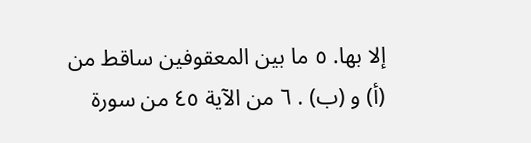إلا بها. ٥ ما بين المعقوفين ساقط من (أ) و (ب) . ٦ من الآية ٤٥ من سورة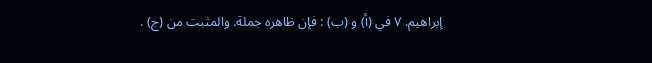إبراهيم. ٧ في (أ) و (ب) : فإن ظاهره جملة. والمثبت من (ج) .